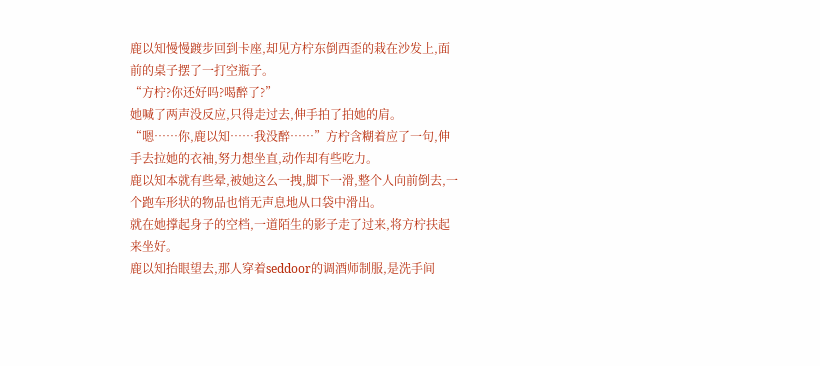鹿以知慢慢踱步回到卡座,却见方柠东倒西歪的栽在沙发上,面前的桌子摆了一打空瓶子。
“方柠?你还好吗?喝醉了?”
她喊了两声没反应,只得走过去,伸手拍了拍她的肩。
“嗯……你,鹿以知……我没醉……”方柠含糊着应了一句,伸手去拉她的衣袖,努力想坐直,动作却有些吃力。
鹿以知本就有些晕,被她这么一拽,脚下一滑,整个人向前倒去,一个跑车形状的物品也悄无声息地从口袋中滑出。
就在她撑起身子的空档,一道陌生的影子走了过来,将方柠扶起来坐好。
鹿以知抬眼望去,那人穿着seddoor的调酒师制服,是洗手间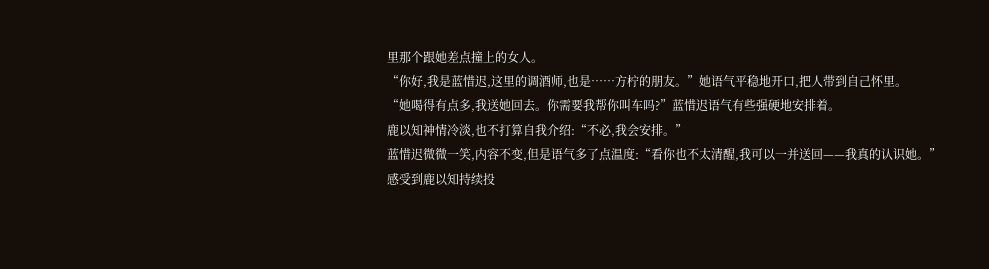里那个跟她差点撞上的女人。
“你好,我是蓝惜迟,这里的调酒师,也是……方柠的朋友。”她语气平稳地开口,把人带到自己怀里。
“她喝得有点多,我送她回去。你需要我帮你叫车吗?”蓝惜迟语气有些强硬地安排着。
鹿以知神情冷淡,也不打算自我介绍:“不必,我会安排。”
蓝惜迟微微一笑,内容不变,但是语气多了点温度:“看你也不太清醒,我可以一并送回——我真的认识她。”
感受到鹿以知持续投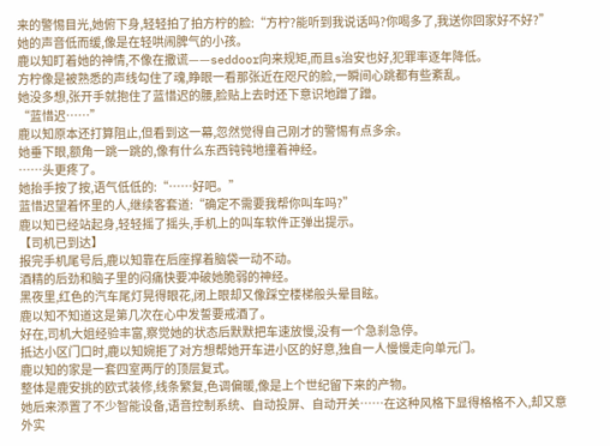来的警惕目光,她俯下身,轻轻拍了拍方柠的脸:“方柠?能听到我说话吗?你喝多了,我送你回家好不好?”
她的声音低而缓,像是在轻哄闹脾气的小孩。
鹿以知盯着她的神情,不像在撒谎——seddoor向来规矩,而且s治安也好,犯罪率逐年降低。
方柠像是被熟悉的声线勾住了魂,睁眼一看那张近在咫尺的脸,一瞬间心跳都有些紊乱。
她没多想,张开手就抱住了蓝惜迟的腰,脸贴上去时还下意识地蹭了蹭。
“蓝惜迟……”
鹿以知原本还打算阻止,但看到这一幕,忽然觉得自己刚才的警惕有点多余。
她垂下眼,额角一跳一跳的,像有什么东西钝钝地撞着神经。
……头更疼了。
她抬手按了按,语气低低的:“……好吧。”
蓝惜迟望着怀里的人,继续客套道:“确定不需要我帮你叫车吗?”
鹿以知已经站起身,轻轻摇了摇头,手机上的叫车软件正弹出提示。
【司机已到达】
报完手机尾号后,鹿以知靠在后座撑着脑袋一动不动。
酒精的后劲和脑子里的闷痛快要冲破她脆弱的神经。
黑夜里,红色的汽车尾灯晃得眼花,闭上眼却又像踩空楼梯般头晕目眩。
鹿以知不知道这是第几次在心中发誓要戒酒了。
好在,司机大姐经验丰富,察觉她的状态后默默把车速放慢,没有一个急刹急停。
抵达小区门口时,鹿以知婉拒了对方想帮她开车进小区的好意,独自一人慢慢走向单元门。
鹿以知的家是一套四室两厅的顶层复式。
整体是鹿安挑的欧式装修,线条繁复,色调偏暖,像是上个世纪留下来的产物。
她后来添置了不少智能设备,语音控制系统、自动投屏、自动开关……在这种风格下显得格格不入,却又意外实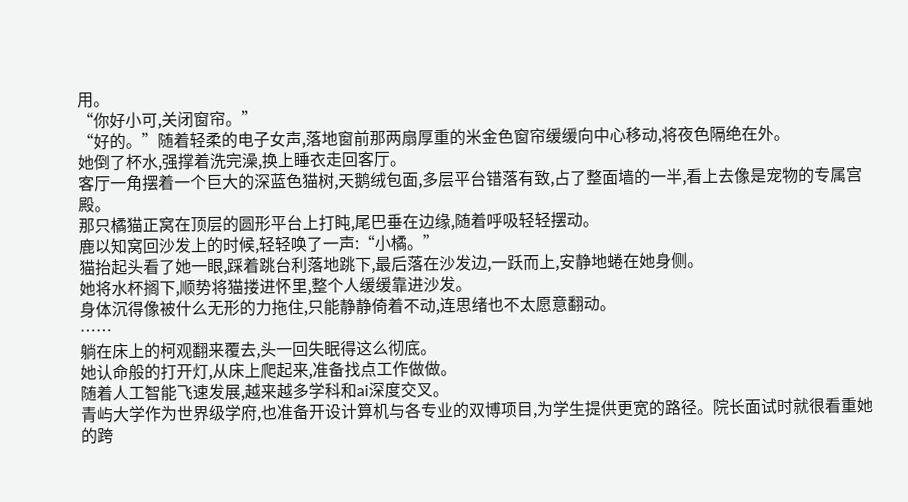用。
“你好小可,关闭窗帘。”
“好的。”随着轻柔的电子女声,落地窗前那两扇厚重的米金色窗帘缓缓向中心移动,将夜色隔绝在外。
她倒了杯水,强撑着洗完澡,换上睡衣走回客厅。
客厅一角摆着一个巨大的深蓝色猫树,天鹅绒包面,多层平台错落有致,占了整面墙的一半,看上去像是宠物的专属宫殿。
那只橘猫正窝在顶层的圆形平台上打盹,尾巴垂在边缘,随着呼吸轻轻摆动。
鹿以知窝回沙发上的时候,轻轻唤了一声:“小橘。”
猫抬起头看了她一眼,踩着跳台利落地跳下,最后落在沙发边,一跃而上,安静地蜷在她身侧。
她将水杯搁下,顺势将猫搂进怀里,整个人缓缓靠进沙发。
身体沉得像被什么无形的力拖住,只能静静倚着不动,连思绪也不太愿意翻动。
……
躺在床上的柯观翻来覆去,头一回失眠得这么彻底。
她认命般的打开灯,从床上爬起来,准备找点工作做做。
随着人工智能飞速发展,越来越多学科和ai深度交叉。
青屿大学作为世界级学府,也准备开设计算机与各专业的双博项目,为学生提供更宽的路径。院长面试时就很看重她的跨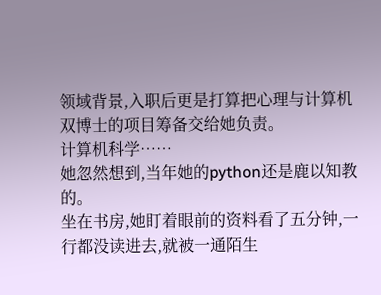领域背景,入职后更是打算把心理与计算机双博士的项目筹备交给她负责。
计算机科学……
她忽然想到,当年她的python还是鹿以知教的。
坐在书房,她盯着眼前的资料看了五分钟,一行都没读进去,就被一通陌生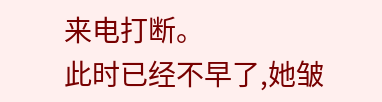来电打断。
此时已经不早了,她皱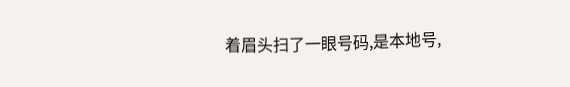着眉头扫了一眼号码,是本地号,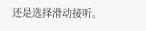还是选择滑动接听。